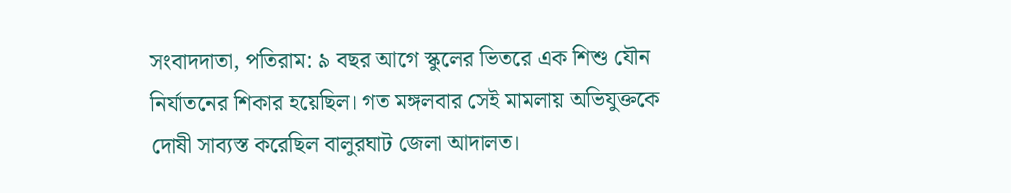সংবাদদাতা, পতিরাম: ৯ বছর আগে স্কুলের ভিতরে এক শিশু যৌন নির্যাতনের শিকার হয়েছিল। গত মঙ্গলবার সেই মামলায় অভিযুক্তকে দোষী সাব্যস্ত করেছিল বালুরঘাট জেলা আদালত।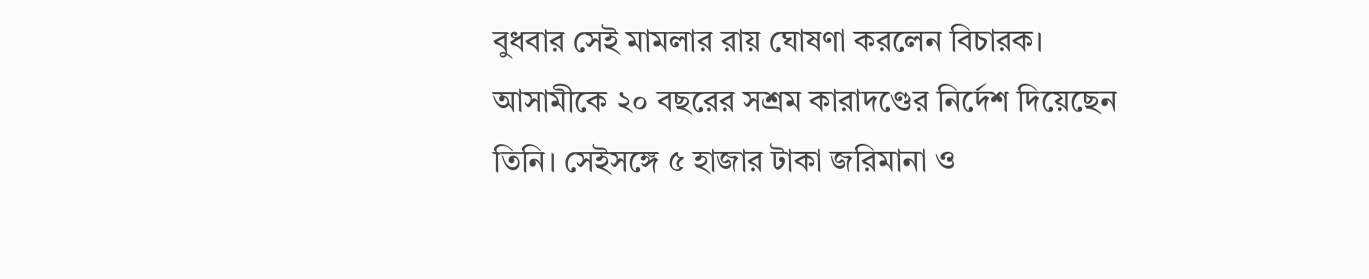বুধবার সেই মামলার রায় ঘোষণা করলেন বিচারক। আসামীকে ২০ বছরের সশ্রম কারাদণ্ডের নির্দেশ দিয়েছেন তিনি। সেইসঙ্গে ৫ হাজার টাকা জরিমানা ও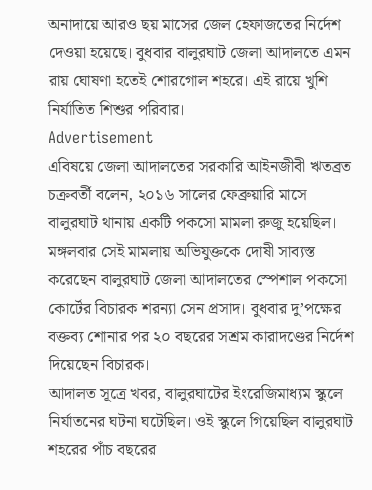অনাদায়ে আরও ছয় মাসের জেল হেফাজতের নির্দেশ দেওয়া হয়েছে। বুধবার বালুরঘাট জেলা আদালতে এমন রায় ঘোষণা হতেই শোরগোল শহরে। এই রায়ে খুশি নির্যাতিত শিশুর পরিবার।
Advertisement
এবিষয়ে জেলা আদালতের সরকারি আইনজীবী ঋতব্রত চক্রবর্তী বলেন, ২০১৬ সালের ফেব্রুয়ারি মাসে বালুরঘাট থানায় একটি পকসো মামলা রুজু হয়েছিল। মঙ্গলবার সেই মামলায় অভিযুক্তকে দোষী সাব্যস্ত করেছেন বালুরঘাট জেলা আদালতের স্পেশাল পকসো কোর্টের বিচারক শরন্যা সেন প্রসাদ। বুধবার দু’পক্ষের বক্তব্য শোনার পর ২০ বছরের সশ্রম কারাদণ্ডের নির্দেশ দিয়েছেন বিচারক।
আদালত সূত্রে খবর, বালুরঘাটের ইংরেজিমাধ্যম স্কুলে নির্যাতনের ঘটনা ঘটেছিল। ওই স্কুলে গিয়েছিল বালুরঘাট শহরের পাঁচ বছরের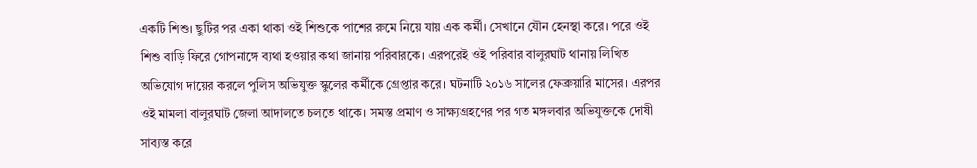একটি শিশু। ছুটির পর একা থাকা ওই শিশুকে পাশের রুমে নিয়ে যায় এক কর্মী। সেখানে যৌন হেনস্থা করে। পরে ওই শিশু বাড়ি ফিরে গোপনাঙ্গে ব্যথা হওয়ার কথা জানায় পরিবারকে। এরপরেই ওই পরিবার বালুরঘাট থানায় লিখিত অভিযোগ দায়ের করলে পুলিস অভিযুক্ত স্কুলের কর্মীকে গ্রেপ্তার করে। ঘটনাটি ২০১৬ সালের ফেব্রুয়ারি মাসের। এরপর ওই মামলা বালুরঘাট জেলা আদালতে চলতে থাকে। সমস্ত প্রমাণ ও সাক্ষ্যগ্রহণের পর গত মঙ্গলবার অভিযুক্তকে দোষী সাব্যস্ত করে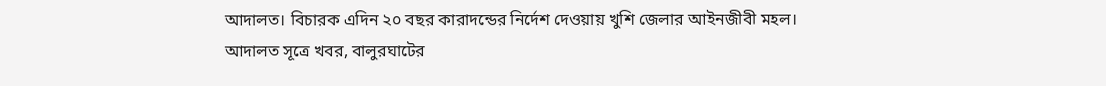আদালত। বিচারক এদিন ২০ বছর কারাদন্ডের নির্দেশ দেওয়ায় খুশি জেলার আইনজীবী মহল।
আদালত সূত্রে খবর, বালুরঘাটের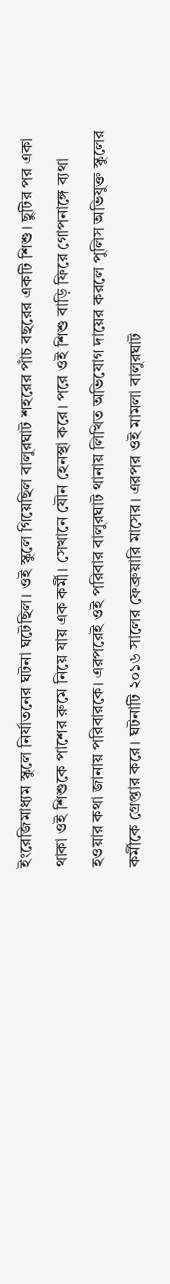ইংরেজিমাধ্যম স্কুলে নির্যাতনের ঘটনা ঘটেছিল। ওই স্কুলে গিয়েছিল বালুরঘাট শহরের পাঁচ বছরের একটি শিশু। ছুটির পর একা থাকা ওই শিশুকে পাশের রুমে নিয়ে যায় এক কর্মী। সেখানে যৌন হেনস্থা করে। পরে ওই শিশু বাড়ি ফিরে গোপনাঙ্গে ব্যথা হওয়ার কথা জানায় পরিবারকে। এরপরেই ওই পরিবার বালুরঘাট থানায় লিখিত অভিযোগ দায়ের করলে পুলিস অভিযুক্ত স্কুলের কর্মীকে গ্রেপ্তার করে। ঘটনাটি ২০১৬ সালের ফেব্রুয়ারি মাসের। এরপর ওই মামলা বালুরঘাট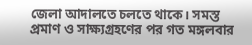জেলা আদালতে চলতে থাকে। সমস্ত প্রমাণ ও সাক্ষ্যগ্রহণের পর গত মঙ্গলবার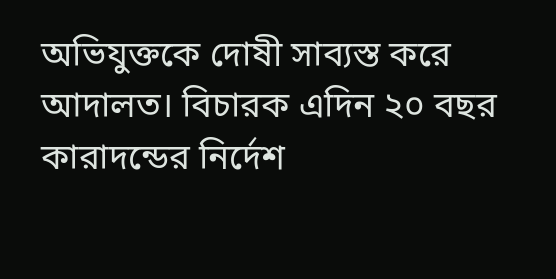অভিযুক্তকে দোষী সাব্যস্ত করে আদালত। বিচারক এদিন ২০ বছর কারাদন্ডের নির্দেশ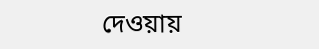দেওয়ায়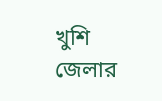খুশি জেলার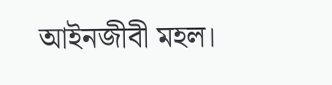আইনজীবী মহল।